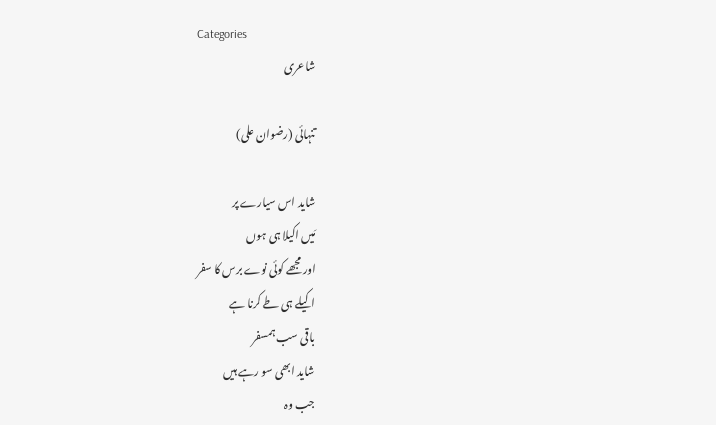Categories
شاعری

تنہائی (رضوان علی)

شاید اس سیارے پر
مَیں اکیلا ہی ہوں
اور مجھے کوئی نوے برس کا سفر
اکیلے ہی طے کرنا ہے
باقی سب ہمسفر
شاید ابھی سو رہے ہیں
جب وہ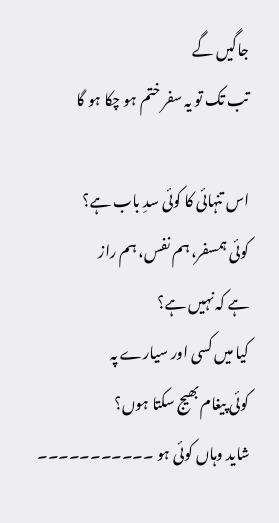جاگیں گے
تب تک تو یہ سفر ختم ہو چکا ہو گا

اس تنہائی کا کوئی سدِ باب ہے؟
کوئی ہمسفر، ہم نفس، ہم راز
ہے کہ نہیں ہے؟
کیا میں کسی اور سیارے پہ
کوئی پیغام بھیج سکتا ہوں؟
شاید وہاں کوئی ہو ۔۔۔۔۔۔۔۔۔۔۔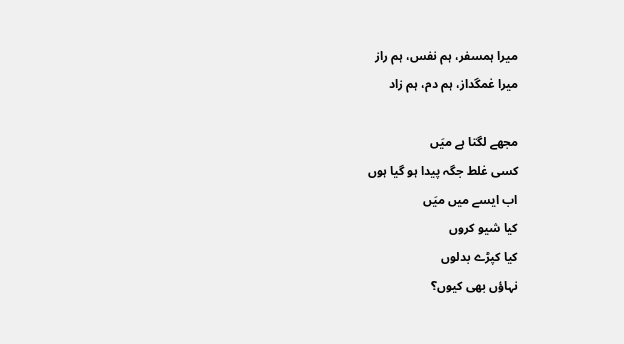میرا ہمسفر، ہم نفس، ہم راز
میرا غمگداز، ہم دم، ہم زاد

مجھے لگتا ہے میَں
کسی غلط جگہ پیدا ہو گیا ہوں
اب ایسے میں میَں
کیا شیو کروں
کیا کپڑے بدلوں
نہاؤں بھی کیوں؟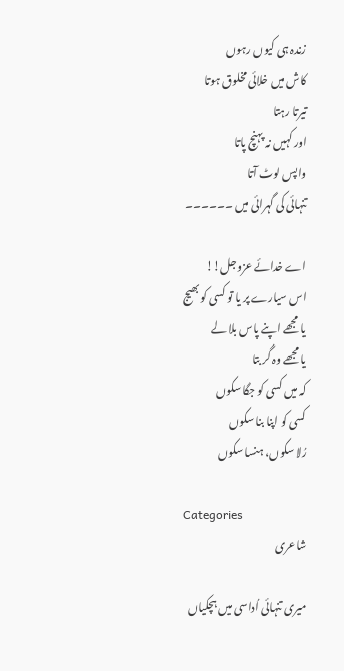زندہ ہی کیوں رہوں
کاش میں خلائی مخلوق ہوتا
تیرتا رہتا
اور کہیں نہ پہنچ پاتا
واپس لوٹ آتا
تنہائی کی گہرائی میں ۔۔۔۔۔۔

اے خدائے عزوجل!!
اس سیارے پر یا تو کسی کو بھیج
یا مجھے اپنے پاس بلا لے
یا مجھے وہ گُر بتا
کہ میں کسی کو جگا سکوں
کسی کو اپنا بنا سکوں
رُلا سکوں، ہنسا سکوں

Categories
شاعری

میری تنہائی اُداسی میں ہچکیاں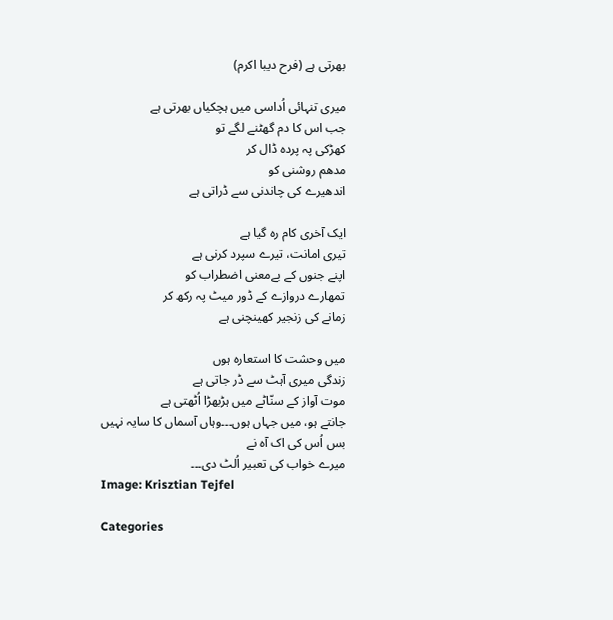بھرتی ہے (فرح دیبا اکرم)

میری تنہائی اُداسی میں ہچکیاں بھرتی ہے
جب اس کا دم گھٹنے لگے تو
کھڑکی پہ پردہ ڈال کر
مدھم روشنی کو
اندھیرے کی چاندنی سے ڈراتی ہے

ایک آخری کام رہ گیا ہے
تیری امانت، تیرے سپرد کرنی ہے
اپنے جنوں کے بےمعنی اضطراب کو
تمھارے دروازے کے ڈور میٹ پہ رکھ کر
زمانے کی زنجیر کھینچنی ہے

میں وحشت کا استعارہ ہوں
زندگی میری آہٹ سے ڈر جاتی ہے
موت آواز کے سنّاٹے میں ہڑبھڑا اُٹھتی ہے
جانتے ہو، میں جہاں ہوں۔۔۔وہاں آسماں کا سایہ نہیں
بس اُس کی اک آہ نے
میرے خواب کی تعبیر اُلٹ دی۔۔۔
Image: Krisztian Tejfel

Categories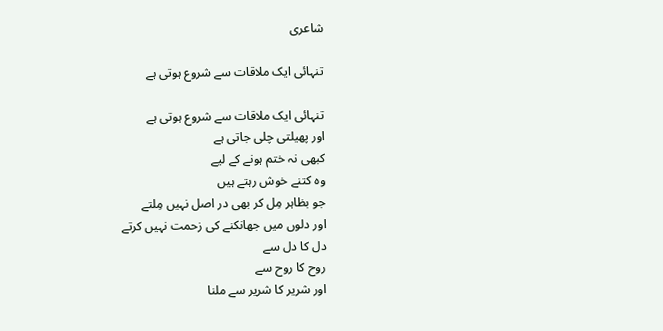شاعری

تنہائی ایک ملاقات سے شروع ہوتی ہے

تنہائی ایک ملاقات سے شروع ہوتی ہے
اور پھیلتی چلی جاتی ہے
کبھی نہ ختم ہونے کے لیے
وہ کتنے خوش رہتے ہیں
جو بظاہر مِل کر بھی در اصل نہیں مِلتے
اور دلوں میں جھانکنے کی زحمت نہیں کرتے
دل کا دل سے
روح کا روح سے
اور شریر کا شریر سے ملنا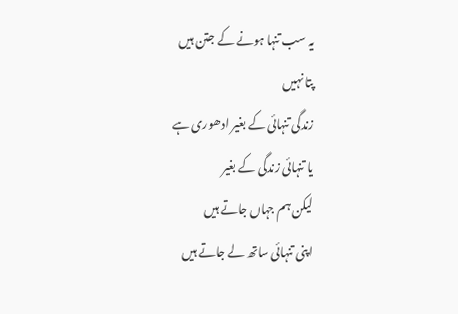یہ سب تنہا ہونے کے جتن ہیں
پتا نہیں
زندگی تنہائی کے بغیر ادھوری ہے
یا تنہائی زندگی کے بغیر
لیکن ہم جہاں جاتے ہیں
اپنی تنہائی ساتھ لے جاتے ہیں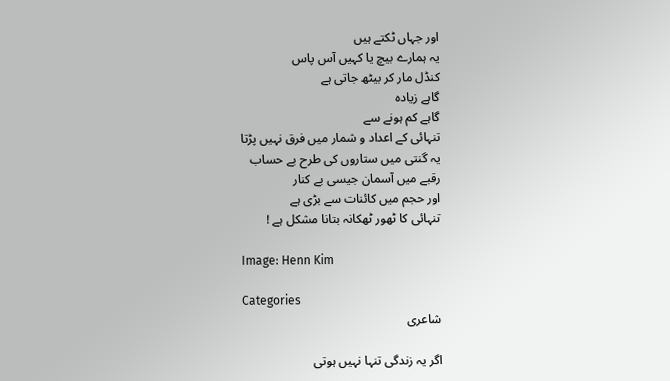اور جہاں ٹکتے ہیں
یہ ہمارے بیچ یا کہیں آس پاس
کنڈل مار کر بیٹھ جاتی ہے
گاہے زیادہ
گاہے کم ہونے سے
تنہائی کے اعداد و شمار میں فرق نہیں پڑتا
یہ گنتی میں ستاروں کی طرح بے حساب
رقبے میں آسمان جیسی بے کنار
اور حجم میں کائنات سے بڑی ہے
تنہائی کا ٹھور ٹھکانہ بتانا مشکل ہے !

Image: Henn Kim

Categories
شاعری

اگر یہ زندگی تنہا نہیں ہوتی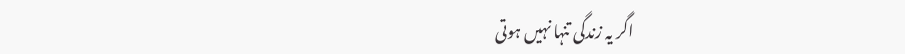اگر یہ زندگی تنہا نہیں ہوتی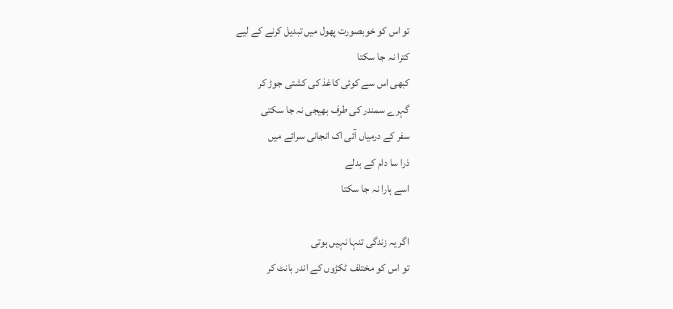تو اس کو خوبصورت پھول میں تبدیل کرنے کے لیے
کترا نہ جا سکتا
کبھی اس سے کوئی کاغذ کی کشتی جوڑ کر
گہرے سمندر کی طرف بھیجی نہ جا سکتی
سفر کے درمیاں آئی اک انجانی سرائے میں
ذرا سا دام کے بدلے
اسے ہارا نہ جا سکتا

اگر یہ زندگی تنہا نہیں ہوتی
تو اس کو مختلف ٹکڑوں کے اندر بانٹ کر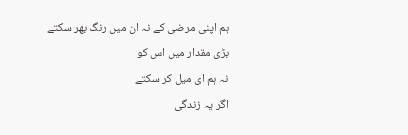ہم اپنی مرضی کے نہ ان میں رنگ بھر سکتے
بڑی مقدار میں اس کو
نہ ہم ای میل کر سکتے
اگر یہ زندگی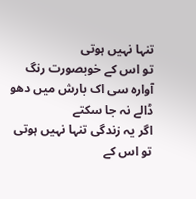تنہا نہیں ہوتی
تو اس کے خوبصورت رنگ
آوارہ سی اک بارش میں دھو ڈالے نہ جا سکتے
اگر یہ زندگی تنہا نہیں ہوتی
تو اس کے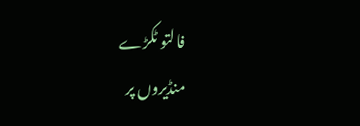فالتو ٹکڑے
منڈیروں پر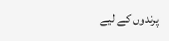پرندوں کے لیے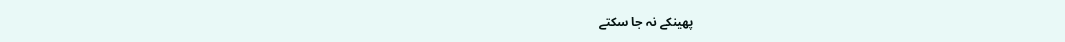پھینکے نہ جا سکتے